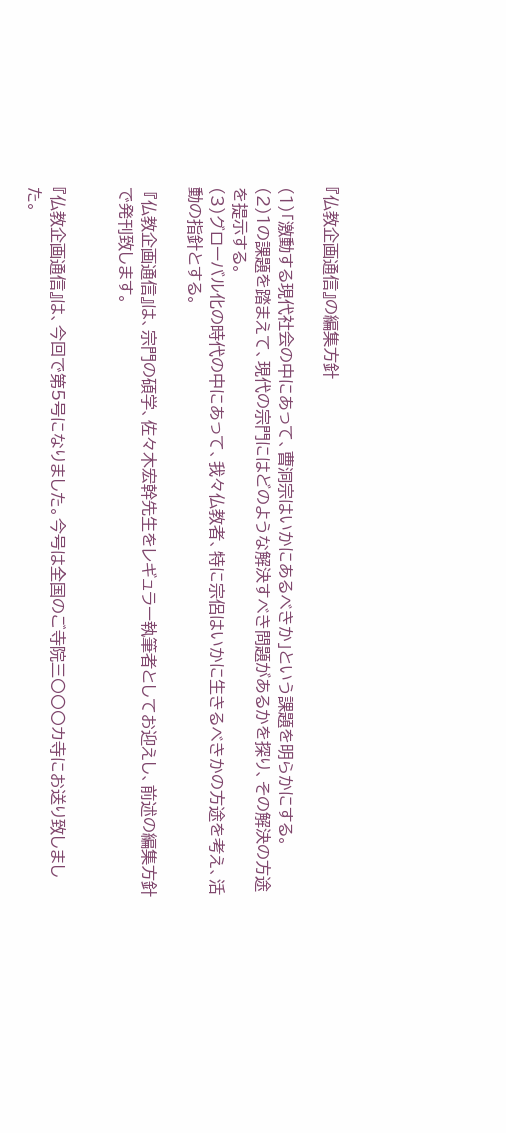『仏教企画通信』の編集方針

(1)「激動する現代社会の中にあって、曹洞宗はいかにあるべきか」という課題を明らかにする。
(2)1の課題を踏まえて、現代の宗門にはどのような解決すべき問題があるかを探り、その解決の方途を提示する。
(3)グローバル化の時代の中にあって、我々仏教者、特に宗侶はいかに生きるべきかの方途を考え、活動の指針とする。

 『仏教企画通信』は、宗門の碩学、佐々木宏幹先生をレギュラー執筆者としてお迎えし、前述の編集方針で発刊致します。


『仏教企画通信』は、今回で第5号になりました。今号は全国のご寺院三〇〇〇カ寺にお送り致しました。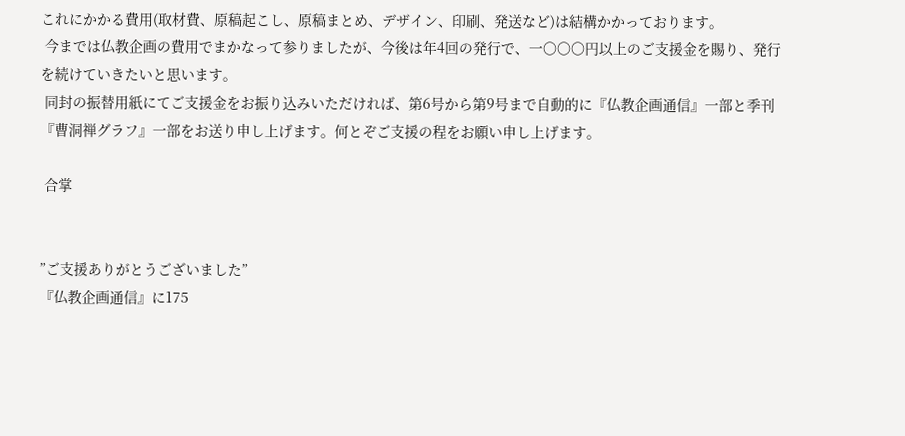これにかかる費用(取材費、原稿起こし、原稿まとめ、デザイン、印刷、発送など)は結構かかっております。
 今までは仏教企画の費用でまかなって参りましたが、今後は年4回の発行で、一〇〇〇円以上のご支援金を賜り、発行を続けていきたいと思います。
 同封の振替用紙にてご支援金をお振り込みいただければ、第6号から第9号まで自動的に『仏教企画通信』一部と季刊『曹洞禅グラフ』一部をお送り申し上げます。何とぞご支援の程をお願い申し上げます。

 合掌


”ご支援ありがとうございました”
『仏教企画通信』に175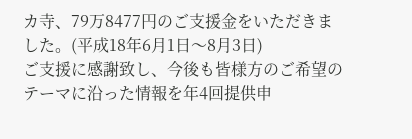カ寺、79万8477円のご支援金をいただきました。(平成18年6月1日〜8月3日)
ご支援に感謝致し、今後も皆様方のご希望のテーマに沿った情報を年4回提供申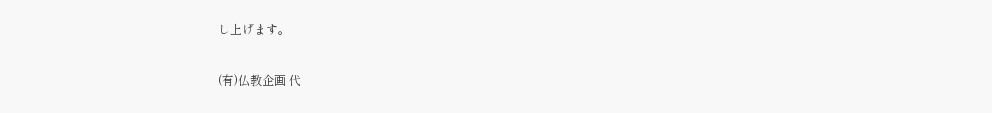し上げます。

(有)仏教企画 代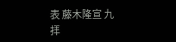表 藤木隆宣 九拝